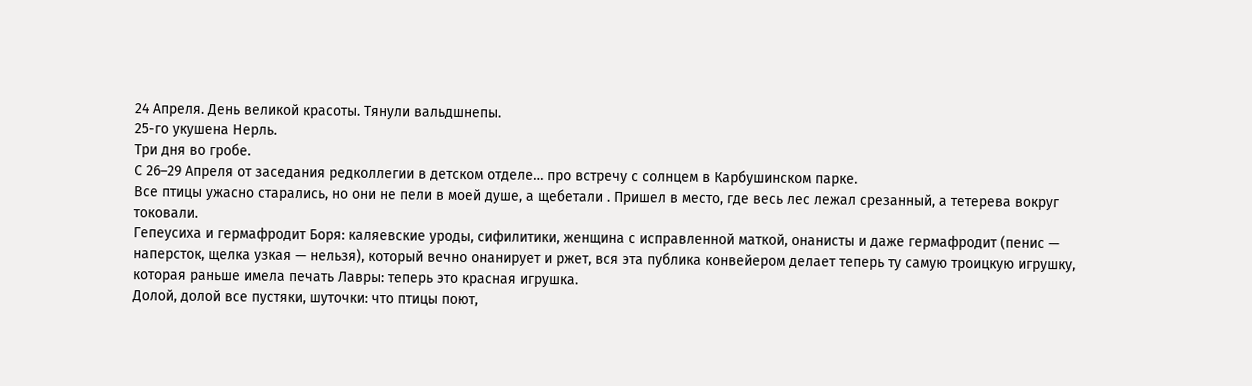24 Апреля. День великой красоты. Тянули вальдшнепы.
25-го укушена Нерль.
Три дня во гробе.
С 26–29 Апреля от заседания редколлегии в детском отделе… про встречу с солнцем в Карбушинском парке.
Все птицы ужасно старались, но они не пели в моей душе, а щебетали . Пришел в место, где весь лес лежал срезанный, а тетерева вокруг токовали.
Гепеусиха и гермафродит Боря: каляевские уроды, сифилитики, женщина с исправленной маткой, онанисты и даже гермафродит (пенис — наперсток, щелка узкая — нельзя), который вечно онанирует и ржет, вся эта публика конвейером делает теперь ту самую троицкую игрушку, которая раньше имела печать Лавры: теперь это красная игрушка.
Долой, долой все пустяки, шуточки: что птицы поют,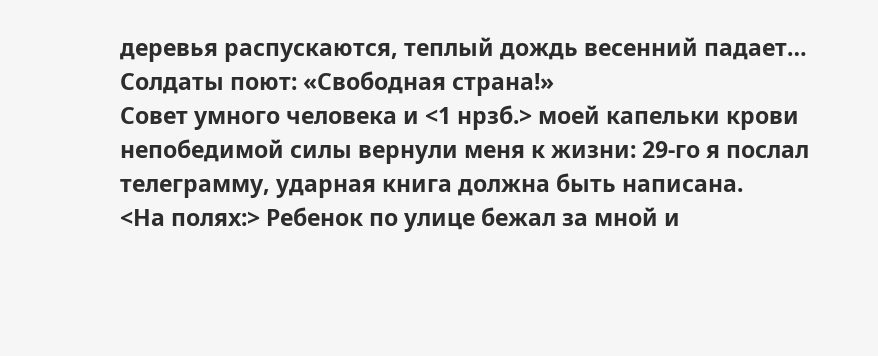деревья распускаются, теплый дождь весенний падает…
Солдаты поют: «Свободная страна!»
Совет умного человека и <1 нрзб.> моей капельки крови непобедимой силы вернули меня к жизни: 29-го я послал телеграмму, ударная книга должна быть написана.
<На полях:> Ребенок по улице бежал за мной и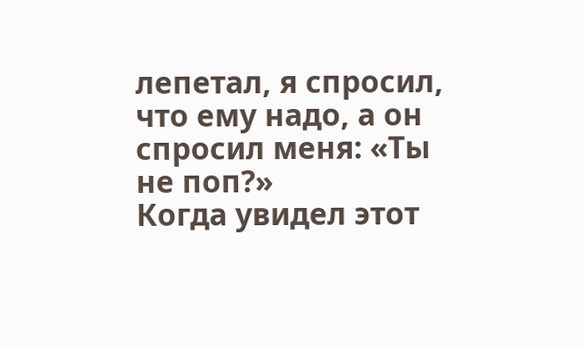лепетал, я спросил, что ему надо, а он спросил меня: «Ты не поп?»
Когда увидел этот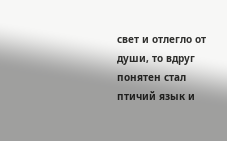свет и отлегло от души, то вдруг понятен стал птичий язык и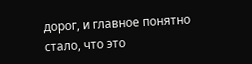дорог, и главное понятно стало, что это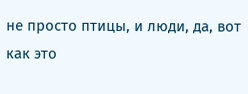не просто птицы, и люди, да, вот как это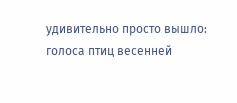удивительно просто вышло: голоса птиц весенней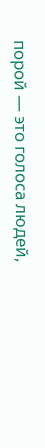порой — это голоса людей,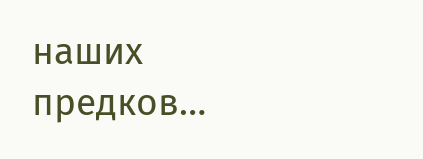наших предков…